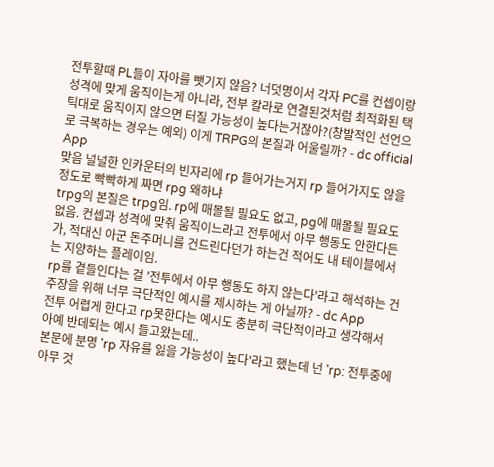전투할때 PL들이 자아를 뺏기지 않음? 너덧명이서 각자 PC를 컨셉이랑 성격에 맞게 움직이는게 아니라, 전부 칼라로 연결된것처럼 최적화된 택틱대로 움직이지 않으면 터질 가능성이 높다는거잖아?(창발적인 선언으로 극복하는 경우는 예외) 이게 TRPG의 본질과 어울릴까? - dc official App
맞음 널널한 인카운터의 빈자리에 rp 들어가는거지 rp 들어가지도 않을 정도로 빡빡하게 짜면 rpg 왜하냐
trpg의 본질은 trpg임. rp에 매몰될 필요도 없고, pg에 매몰될 필요도 없음. 컨셉과 성격에 맞춰 움직이느라고 전투에서 아무 행동도 안한다든가, 적대신 아군 돈주머니를 건드린다던가 하는건 적어도 내 테이블에서는 지양하는 플레이임.
rp를 곁들인다는 걸 '전투에서 아무 행동도 하지 않는다'라고 해석하는 건 주장을 위해 너무 극단적인 예시를 제시하는 게 아닐까? - dc App
전투 어렵게 한다고 rp못한다는 예시도 충분히 극단적이라고 생각해서 아예 반데되는 예시 들고왔는데..
본문에 분명 'rp 자유를 잃을 가능성이 높다'라고 했는데 넌 'rp: 전투중에 아무 것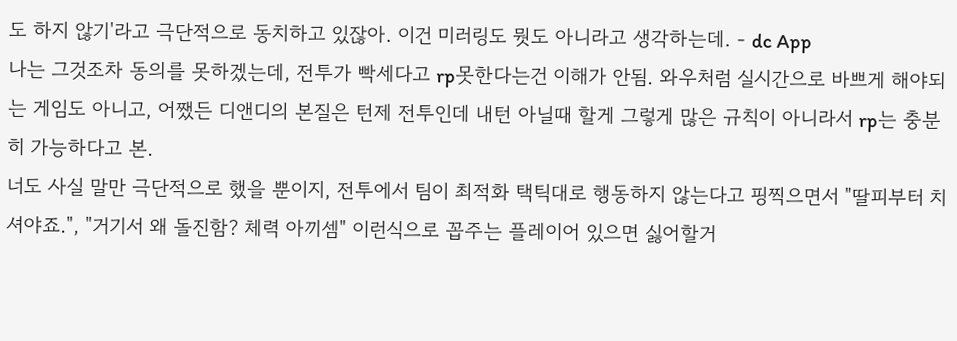도 하지 않기'라고 극단적으로 동치하고 있잖아. 이건 미러링도 뭣도 아니라고 생각하는데. - dc App
나는 그것조차 동의를 못하겠는데, 전투가 빡세다고 rp못한다는건 이해가 안됨. 와우처럼 실시간으로 바쁘게 해야되는 게임도 아니고, 어쨌든 디앤디의 본질은 턴제 전투인데 내턴 아닐때 할게 그렇게 많은 규칙이 아니라서 rp는 충분히 가능하다고 본.
너도 사실 말만 극단적으로 했을 뿐이지, 전투에서 팀이 최적화 택틱대로 행동하지 않는다고 핑찍으면서 "딸피부터 치셔야죠.", "거기서 왜 돌진함? 체력 아끼셈" 이런식으로 꼽주는 플레이어 있으면 싫어할거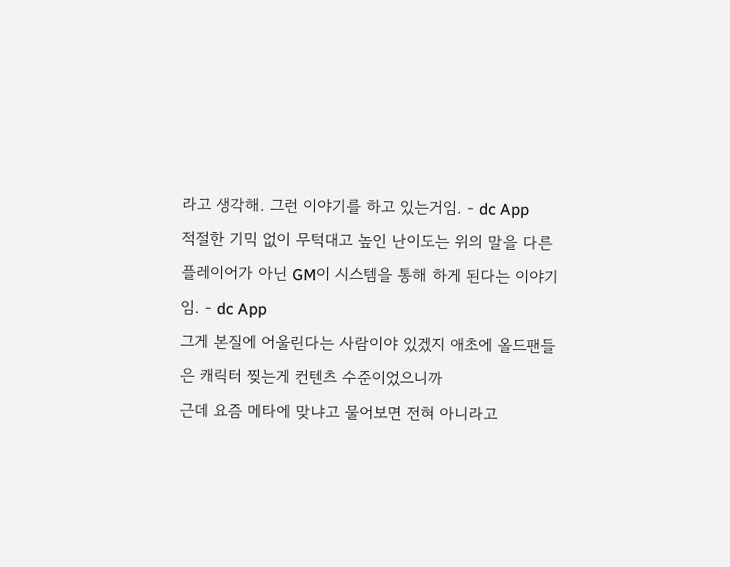라고 생각해. 그런 이야기를 하고 있는거임. - dc App
적절한 기믹 없이 무턱대고 높인 난이도는 위의 말을 다른 플레이어가 아닌 GM이 시스템을 통해 하게 된다는 이야기임. - dc App
그게 본질에 어울린다는 사람이야 있겠지 애초에 올드팬들은 캐릭터 찢는게 컨텐츠 수준이었으니까
근데 요즘 메타에 맞냐고 물어보면 전혀 아니라고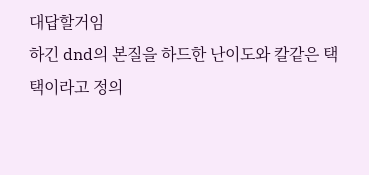대답할거임
하긴 dnd의 본질을 하드한 난이도와 칼같은 택택이라고 정의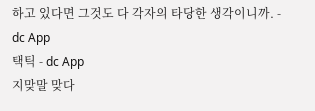하고 있다면 그것도 다 각자의 타당한 생각이니까. - dc App
택틱 - dc App
지맞말 맞다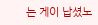는 게이 납셨노